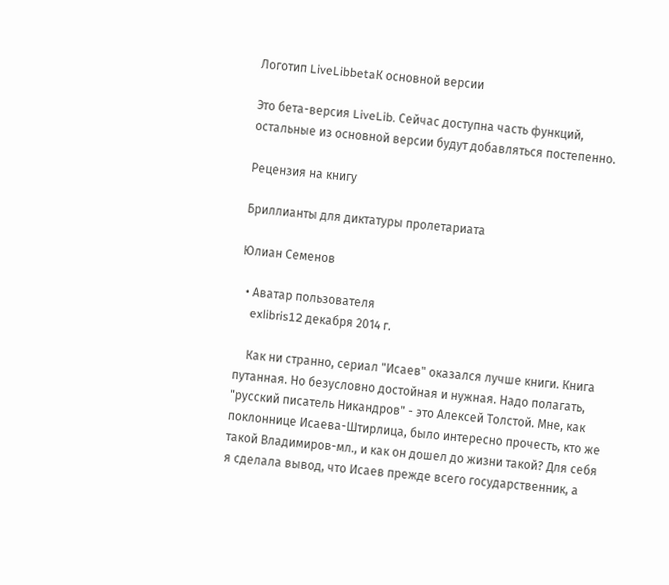Логотип LiveLibbetaК основной версии

Это бета-версия LiveLib. Сейчас доступна часть функций, остальные из основной версии будут добавляться постепенно.

Рецензия на книгу

Бриллианты для диктатуры пролетариата

Юлиан Семенов

  • Аватар пользователя
    exlibris12 декабря 2014 г.

    Как ни странно, сериал "Исаев" оказался лучше книги. Книга путанная. Но безусловно достойная и нужная. Надо полагать, "русский писатель Никандров" - это Алексей Толстой. Мне, как поклоннице Исаева-Штирлица, было интересно прочесть, кто же такой Владимиров-мл., и как он дошел до жизни такой? Для себя я сделала вывод, что Исаев прежде всего государственник, а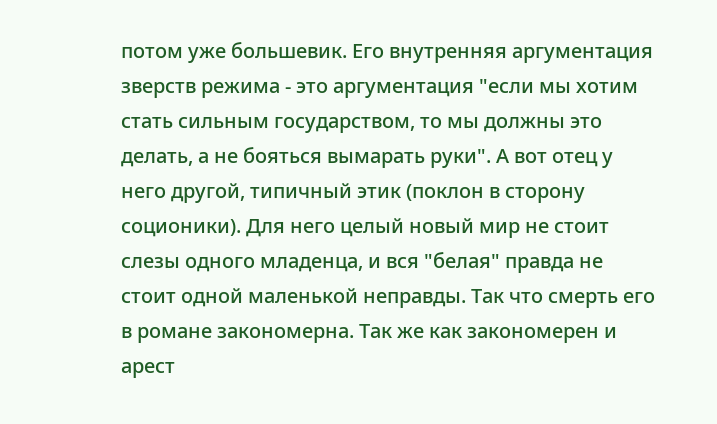потом уже большевик. Его внутренняя аргументация зверств режима - это аргументация "если мы хотим стать сильным государством, то мы должны это делать, а не бояться вымарать руки". А вот отец у него другой, типичный этик (поклон в сторону соционики). Для него целый новый мир не стоит слезы одного младенца, и вся "белая" правда не стоит одной маленькой неправды. Так что смерть его в романе закономерна. Так же как закономерен и арест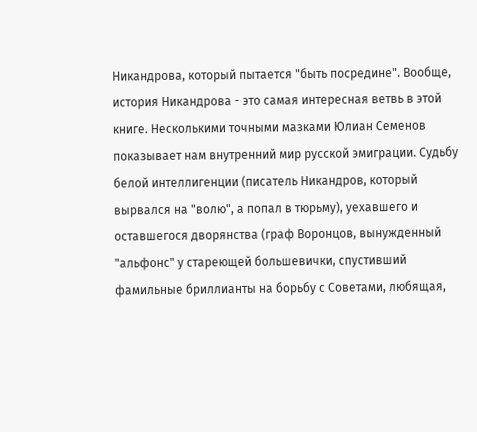Никандрова, который пытается "быть посредине". Вообще, история Никандрова - это самая интересная ветвь в этой книге. Несколькими точными мазками Юлиан Семенов показывает нам внутренний мир русской эмиграции. Судьбу белой интеллигенции (писатель Никандров, который вырвался на "волю", а попал в тюрьму), уехавшего и оставшегося дворянства (граф Воронцов, вынужденный "альфонс" у стареющей большевички, спустивший фамильные бриллианты на борьбу с Советами, любящая,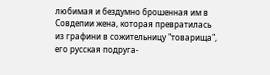любимая и бездумно брошенная им в Совдепии жена, которая превратилась из графини в сожительницу "товарища", его русская подруга-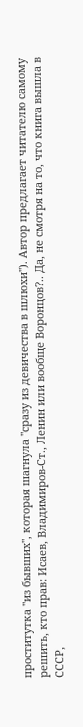проститутка "из бывших", которая шагнула "сразу из девичества в шлюхи"). Автор предлагает читателю самому решить, кто прав: Исаев, Владимиров-Ст., Ленин или вообще Воронцов?.. Да, не смотря на то, что книга вышла в СССР,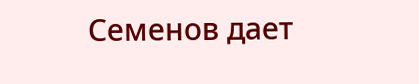Семенов дает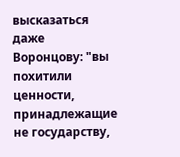высказаться даже Воронцову: "вы похитили ценности, принадлежащие не государству,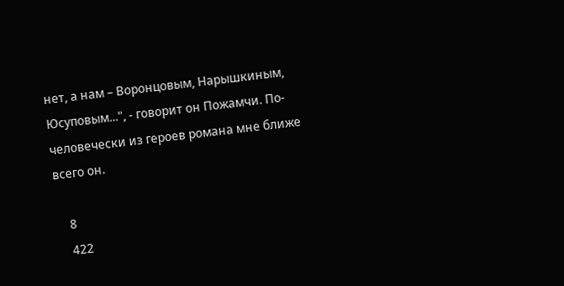нет, а нам – Воронцовым, Нарышкиным, Юсуповым...", - говорит он Пожамчи. По-человечески из героев романа мне ближе всего он.

    8
    422